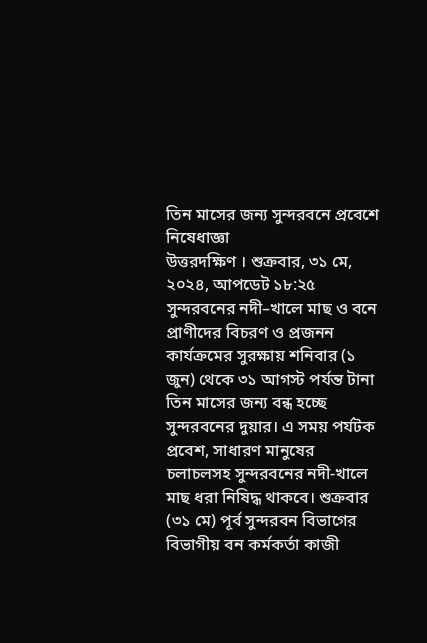তিন মাসের জন্য সুন্দরবনে প্রবেশে নিষেধাজ্ঞা
উত্তরদক্ষিণ । শুক্রবার, ৩১ মে, ২০২৪, আপডেট ১৮:২৫
সুন্দরবনের নদী–খালে মাছ ও বনে প্রাণীদের বিচরণ ও প্রজনন কার্যক্রমের সুরক্ষায় শনিবার (১ জুন) থেকে ৩১ আগস্ট পর্যন্ত টানা তিন মাসের জন্য বন্ধ হচ্ছে সুন্দরবনের দুয়ার। এ সময় পর্যটক প্রবেশ, সাধারণ মানুষের চলাচলসহ সুন্দরবনের নদী-খালে মাছ ধরা নিষিদ্ধ থাকবে। শুক্রবার (৩১ মে) পূর্ব সুন্দরবন বিভাগের বিভাগীয় বন কর্মকর্তা কাজী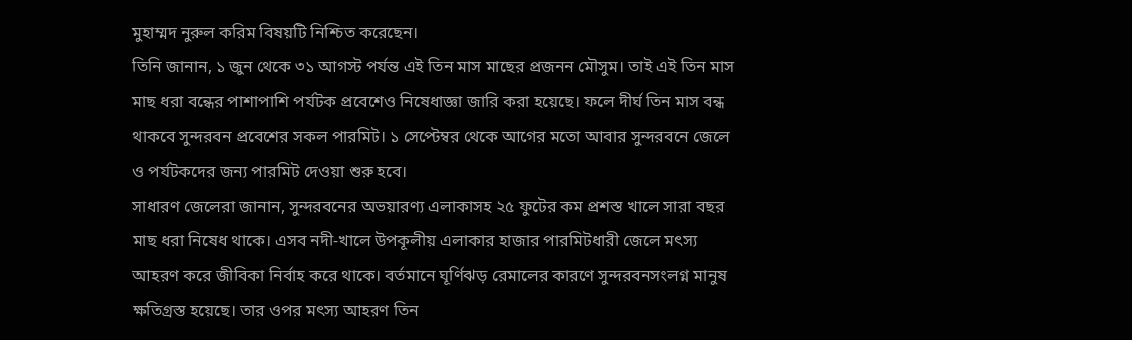মুহাম্মদ নুরুল করিম বিষয়টি নিশ্চিত করেছেন।
তিনি জানান, ১ জুন থেকে ৩১ আগস্ট পর্যন্ত এই তিন মাস মাছের প্রজনন মৌসুম। তাই এই তিন মাস মাছ ধরা বন্ধের পাশাপাশি পর্যটক প্রবেশেও নিষেধাজ্ঞা জারি করা হয়েছে। ফলে দীর্ঘ তিন মাস বন্ধ থাকবে সুন্দরবন প্রবেশের সকল পারমিট। ১ সেপ্টেম্বর থেকে আগের মতো আবার সুন্দরবনে জেলে ও পর্যটকদের জন্য পারমিট দেওয়া শুরু হবে।
সাধারণ জেলেরা জানান, সুন্দরবনের অভয়ারণ্য এলাকাসহ ২৫ ফুটের কম প্রশস্ত খালে সারা বছর মাছ ধরা নিষেধ থাকে। এসব নদী-খালে উপকূলীয় এলাকার হাজার পারমিটধারী জেলে মৎস্য আহরণ করে জীবিকা নির্বাহ করে থাকে। বর্তমানে ঘূর্ণিঝড় রেমালের কারণে সুন্দরবনসংলগ্ন মানুষ ক্ষতিগ্রস্ত হয়েছে। তার ওপর মৎস্য আহরণ তিন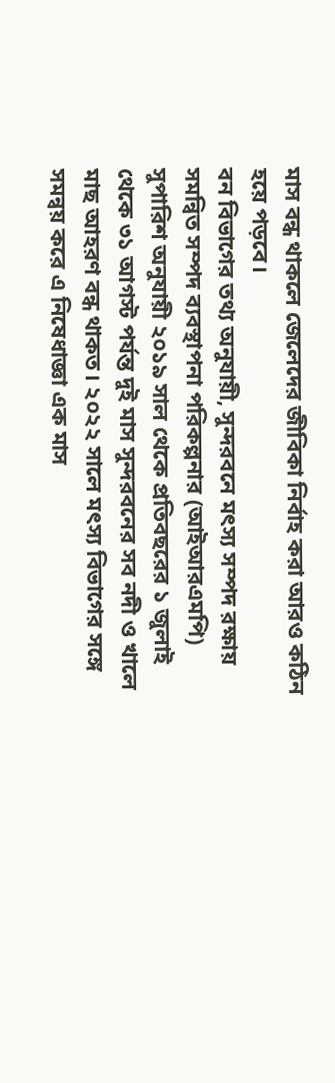মাস বন্ধ থাকলে জেলেদের জীবিকা নির্বাহ করা আরও কঠিন হয়ে পড়বে।
বন বিভাগের তথ্য অনুযায়ী, সুন্দরবনে মৎস্য সম্পদ রক্ষায় সমন্বিত সম্পদ ব্যবস্থাপনা পরিকল্পনার (আইআরএমপি) সুপারিশ অনুযায়ী ২০১৯ সাল থেকে প্রতিবছরের ১ জুলাই থেকে ৩১ আগস্ট পর্যন্ত দুই মাস সুন্দরবনের সব নদী ও খালে মাছ আহরণ বন্ধ থাকত। ২০২২ সালে মৎস্য বিভাগের সঙ্গে সমন্বয় করে এ নিষেধাজ্ঞা এক মাস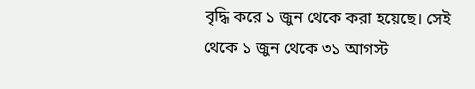বৃদ্ধি করে ১ জুন থেকে করা হয়েছে। সেই থেকে ১ জুন থেকে ৩১ আগস্ট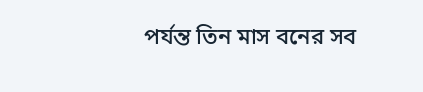পর্যন্ত তিন মাস বনের সব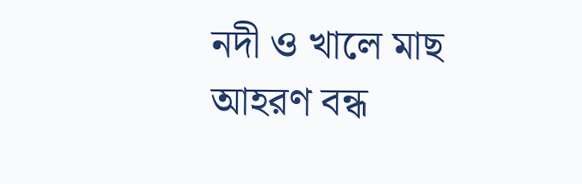নদী ও খালে মাছ আহরণ বন্ধ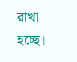রাখা হচ্ছে।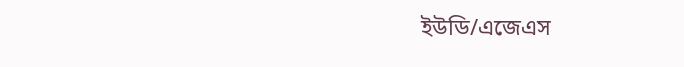ইউডি/এজেএস